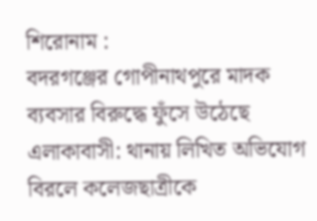শিরোনাম :
বদরগঞ্জের গোপীনাথপুরে মাদক ব্যবসার বিরুদ্ধে ফুঁসে উঠেছে এলাকাবাসী: থানায় লিখিত অভিযোগ বিরলে কলেজছাত্রীকে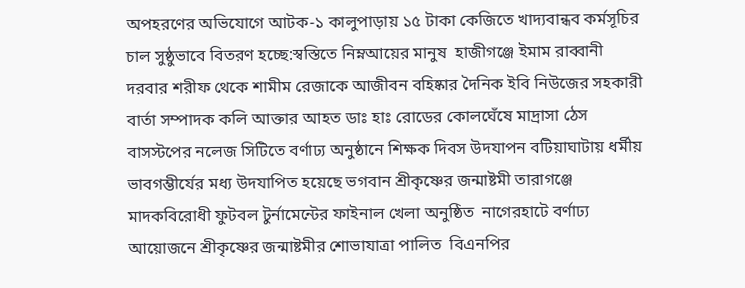অপহরণের অভিযোগে আটক-১ কালুপাড়ায় ১৫ টাকা কেজিতে খাদ্যবান্ধব কর্মসূচির চাল সুষ্ঠুভাবে বিতরণ হচ্ছে:স্বস্তিতে নিম্নআয়ের মানুষ  হাজীগঞ্জে ইমাম রাব্বানী দরবার শরীফ থেকে শামীম রেজাকে আজীবন বহিষ্কার দৈনিক ইবি নিউজের সহকারী বার্তা সম্পাদক কলি আক্তার আহত ডাঃ হাঃ রোডের কোলঘেঁষে মাদ্রাসা ঠেস বাসস্টপের নলেজ সিটিতে বর্ণাঢ্য অনুষ্ঠানে শিক্ষক দিবস উদযাপন বটিয়াঘাটায় ধর্মীয় ভাবগম্ভীর্যের মধ্য উদযাপিত হয়েছে ভগবান শ্রীকৃষ্ণের জন্মাষ্টমী তারাগঞ্জে মাদকবিরোধী ফুটবল টুর্নামেন্টের ফাইনাল খেলা অনুষ্ঠিত  নাগেরহাটে বর্ণাঢ্য আয়োজনে শ্রীকৃষ্ণের জন্মাষ্টমীর শোভাযাত্রা পালিত  বিএনপির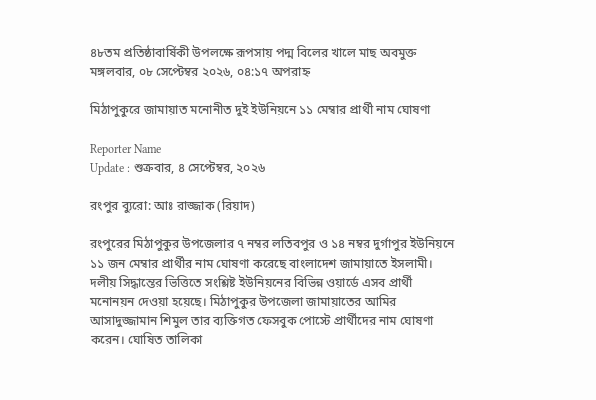৪৮তম প্রতিষ্ঠাবার্ষিকী উপলক্ষে রূপসায় পদ্ম বিলের খালে মাছ অবমুক্ত
মঙ্গলবার, ০৮ সেপ্টেম্বর ২০২৬, ০৪:১৭ অপরাহ্ন

মিঠাপুকুরে জামায়াত মনোনীত দুই ইউনিয়নে ১১ মেম্বার প্রার্থী নাম ঘোষণা

Reporter Name
Update : শুক্রবার, ৪ সেপ্টেম্বর, ২০২৬

রংপুর ব্যুরো: আঃ রাজ্জাক (রিয়াদ)

রংপুরের মিঠাপুকুর উপজেলার ৭ নম্বর লতিবপুর ও ১৪ নম্বর দুর্গাপুর ইউনিয়নে ১১ জন মেম্বার প্রার্থীর নাম ঘোষণা করেছে বাংলাদেশ জামায়াতে ইসলামী। দলীয় সিদ্ধান্তের ভিত্তিতে সংশ্লিষ্ট ইউনিয়নের বিভিন্ন ওয়ার্ডে এসব প্রার্থী মনোনয়ন দেওয়া হয়েছে। মিঠাপুকুর উপজেলা জামায়াতের আমির আসাদুজ্জামান শিমুল তার ব্যক্তিগত ফেসবুক পোস্টে প্রার্থীদের নাম ঘোষণা করেন। ঘোষিত তালিকা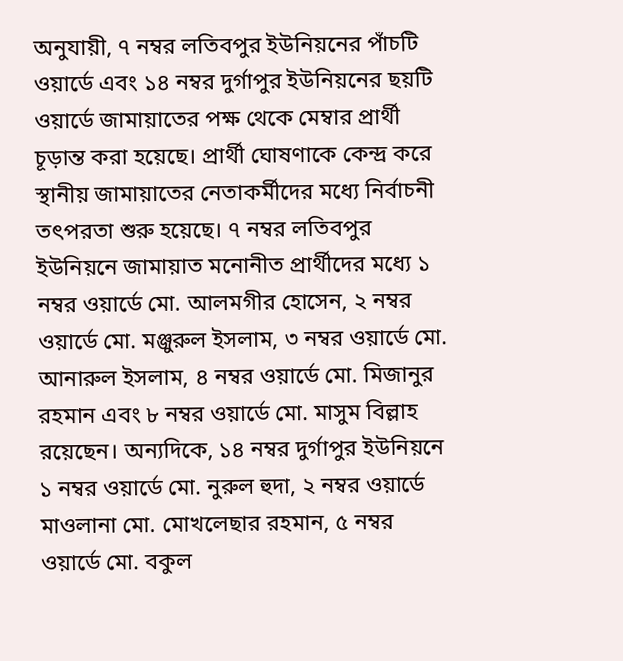অনুযায়ী, ৭ নম্বর লতিবপুর ইউনিয়নের পাঁচটি ওয়ার্ডে এবং ১৪ নম্বর দুর্গাপুর ইউনিয়নের ছয়টি ওয়ার্ডে জামায়াতের পক্ষ থেকে মেম্বার প্রার্থী চূড়ান্ত করা হয়েছে। প্রার্থী ঘোষণাকে কেন্দ্র করে স্থানীয় জামায়াতের নেতাকর্মীদের মধ্যে নির্বাচনী তৎপরতা শুরু হয়েছে। ৭ নম্বর লতিবপুর ইউনিয়নে জামায়াত মনোনীত প্রার্থীদের মধ্যে ১ নম্বর ওয়ার্ডে মো. আলমগীর হোসেন, ২ নম্বর ওয়ার্ডে মো. মঞ্জুরুল ইসলাম, ৩ নম্বর ওয়ার্ডে মো. আনারুল ইসলাম, ৪ নম্বর ওয়ার্ডে মো. মিজানুর রহমান এবং ৮ নম্বর ওয়ার্ডে মো. মাসুম বিল্লাহ রয়েছেন। অন্যদিকে, ১৪ নম্বর দুর্গাপুর ইউনিয়নে ১ নম্বর ওয়ার্ডে মো. নুরুল হুদা, ২ নম্বর ওয়ার্ডে মাওলানা মো. মোখলেছার রহমান, ৫ নম্বর ওয়ার্ডে মো. বকুল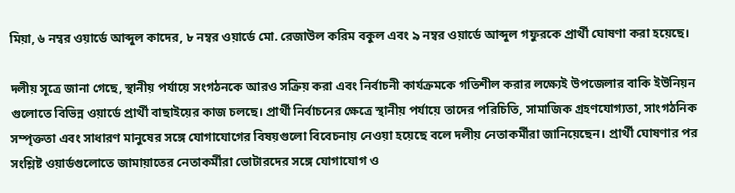মিয়া, ৬ নম্বর ওয়ার্ডে আব্দুল কাদের, ৮ নম্বর ওয়ার্ডে মো. রেজাউল করিম বকুল এবং ৯ নম্বর ওয়ার্ডে আব্দুল গফুরকে প্রার্থী ঘোষণা করা হয়েছে।

দলীয় সূত্রে জানা গেছে, স্থানীয় পর্যায়ে সংগঠনকে আরও সক্রিয় করা এবং নির্বাচনী কার্যক্রমকে গতিশীল করার লক্ষ্যেই উপজেলার বাকি ইউনিয়ন গুলোতে বিভিন্ন ওয়ার্ডে প্রার্থী বাছাইয়ের কাজ চলছে। প্রার্থী নির্বাচনের ক্ষেত্রে স্থানীয় পর্যায়ে তাদের পরিচিতি, সামাজিক গ্রহণযোগ্যতা, সাংগঠনিক সম্পৃক্ততা এবং সাধারণ মানুষের সঙ্গে যোগাযোগের বিষয়গুলো বিবেচনায় নেওয়া হয়েছে বলে দলীয় নেতাকর্মীরা জানিয়েছেন। প্রার্থী ঘোষণার পর সংশ্লিষ্ট ওয়ার্ডগুলোতে জামায়াতের নেতাকর্মীরা ভোটারদের সঙ্গে যোগাযোগ ও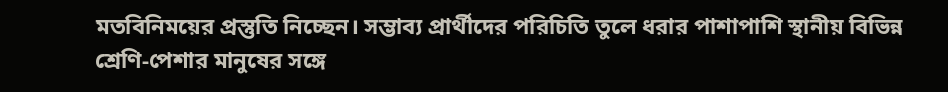মতবিনিময়ের প্রস্তুতি নিচ্ছেন। সম্ভাব্য প্রার্থীদের পরিচিতি তুলে ধরার পাশাপাশি স্থানীয় বিভিন্ন শ্রেণি-পেশার মানুষের সঙ্গে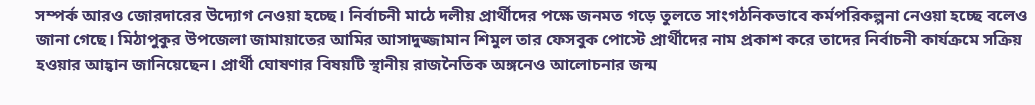সম্পর্ক আরও জোরদারের উদ্যোগ নেওয়া হচ্ছে। নির্বাচনী মাঠে দলীয় প্রার্থীদের পক্ষে জনমত গড়ে তুলতে সাংগঠনিকভাবে কর্মপরিকল্পনা নেওয়া হচ্ছে বলেও জানা গেছে। মিঠাপুকুর উপজেলা জামায়াতের আমির আসাদুজ্জামান শিমুল তার ফেসবুক পোস্টে প্রার্থীদের নাম প্রকাশ করে তাদের নির্বাচনী কার্যক্রমে সক্রিয় হওয়ার আহ্বান জানিয়েছেন। প্রার্থী ঘোষণার বিষয়টি স্থানীয় রাজনৈতিক অঙ্গনেও আলোচনার জন্ম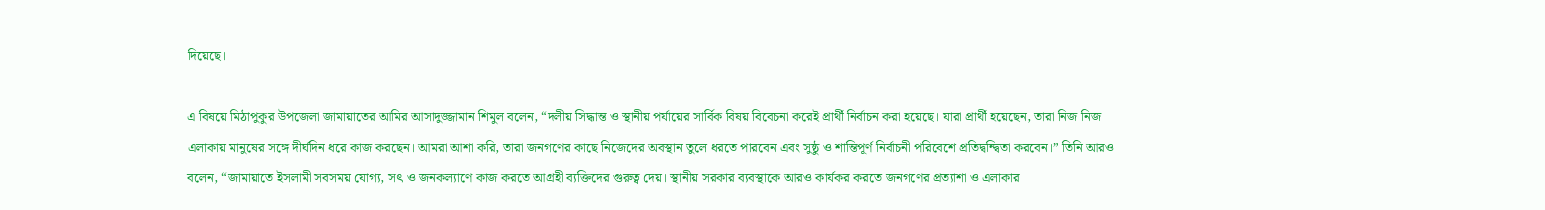দিয়েছে।

এ বিষয়ে মিঠাপুকুর উপজেলা জামায়াতের আমির আসাদুজ্জামান শিমুল বলেন, “দলীয় সিদ্ধান্ত ও স্থানীয় পর্যায়ের সার্বিক বিষয় বিবেচনা করেই প্রার্থী নির্বাচন করা হয়েছে। যারা প্রার্থী হয়েছেন, তারা নিজ নিজ এলাকায় মানুষের সঙ্গে দীর্ঘদিন ধরে কাজ করছেন। আমরা আশা করি, তারা জনগণের কাছে নিজেদের অবস্থান তুলে ধরতে পারবেন এবং সুষ্ঠু ও শান্তিপূর্ণ নির্বাচনী পরিবেশে প্রতিদ্বন্দ্বিতা করবেন।” তিনি আরও বলেন, “জামায়াতে ইসলামী সবসময় যোগ্য, সৎ ও জনকল্যাণে কাজ করতে আগ্রহী ব্যক্তিদের গুরুত্ব দেয়। স্থানীয় সরকার ব্যবস্থাকে আরও কার্যকর করতে জনগণের প্রত্যাশা ও এলাকার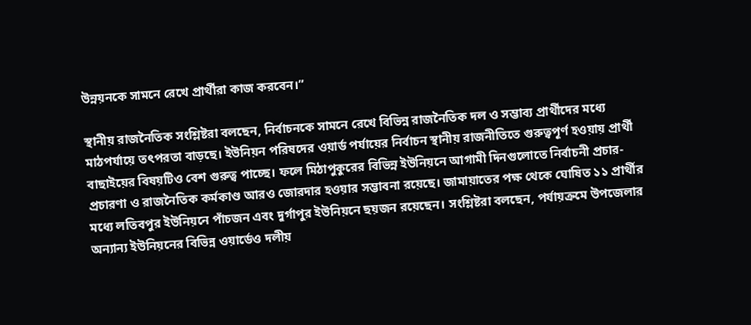উন্নয়নকে সামনে রেখে প্রার্থীরা কাজ করবেন।”

স্থানীয় রাজনৈতিক সংশ্লিষ্টরা বলছেন, নির্বাচনকে সামনে রেখে বিভিন্ন রাজনৈতিক দল ও সম্ভাব্য প্রার্থীদের মধ্যে মাঠপর্যায়ে তৎপরতা বাড়ছে। ইউনিয়ন পরিষদের ওয়ার্ড পর্যায়ের নির্বাচন স্থানীয় রাজনীতিতে গুরুত্বপূর্ণ হওয়ায় প্রার্থী বাছাইয়ের বিষয়টিও বেশ গুরুত্ব পাচ্ছে। ফলে মিঠাপুকুরের বিভিন্ন ইউনিয়নে আগামী দিনগুলোতে নির্বাচনী প্রচার-প্রচারণা ও রাজনৈতিক কর্মকাণ্ড আরও জোরদার হওয়ার সম্ভাবনা রয়েছে। জামায়াতের পক্ষ থেকে ঘোষিত ১১ প্রার্থীর মধ্যে লতিবপুর ইউনিয়নে পাঁচজন এবং দুর্গাপুর ইউনিয়নে ছয়জন রয়েছেন। সংশ্লিষ্টরা বলছেন, পর্যায়ক্রমে উপজেলার অন্যান্য ইউনিয়নের বিভিন্ন ওয়ার্ডেও দলীয়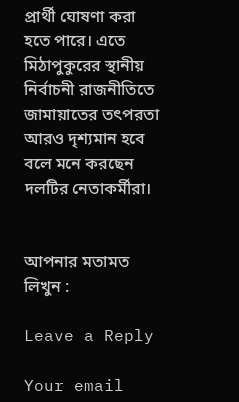প্রার্থী ঘোষণা করা হতে পারে। এতে মিঠাপুকুরের স্থানীয় নির্বাচনী রাজনীতিতে জামায়াতের তৎপরতা আরও দৃশ্যমান হবে বলে মনে করছেন দলটির নেতাকর্মীরা।


আপনার মতামত লিখুন :

Leave a Reply

Your email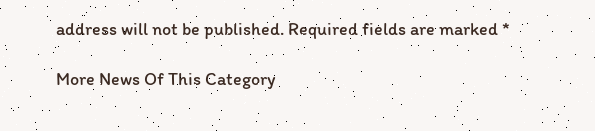address will not be published. Required fields are marked *

More News Of This Category